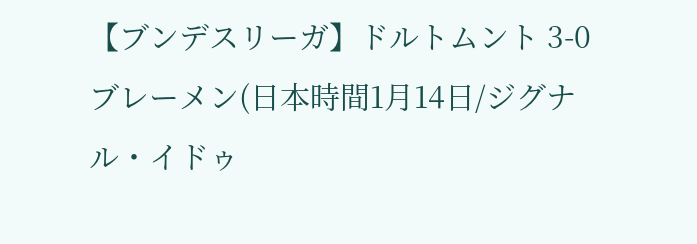【ブンデスリーガ】ドルトムント 3-0 ブレーメン(日本時間1月14日/ジグナル・イドゥ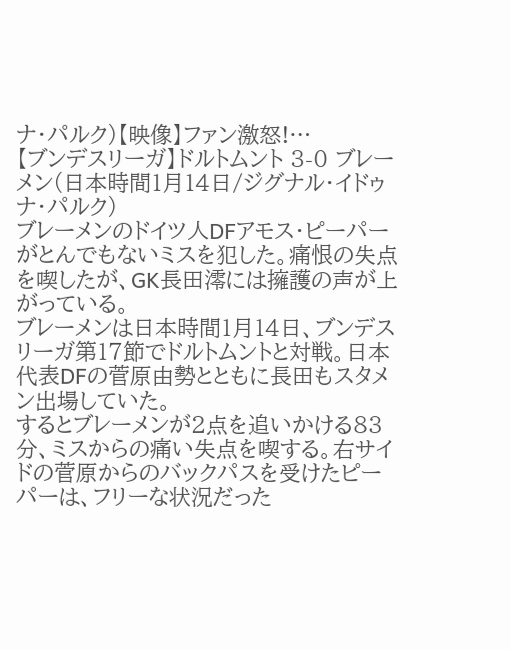ナ・パルク)【映像】ファン激怒!…
【ブンデスリーガ】ドルトムント 3-0 ブレーメン(日本時間1月14日/ジグナル・イドゥナ・パルク)
ブレーメンのドイツ人DFアモス・ピーパーがとんでもないミスを犯した。痛恨の失点を喫したが、GK長田澪には擁護の声が上がっている。
ブレーメンは日本時間1月14日、ブンデスリーガ第17節でドルトムントと対戦。日本代表DFの菅原由勢とともに長田もスタメン出場していた。
するとブレーメンが2点を追いかける83分、ミスからの痛い失点を喫する。右サイドの菅原からのバックパスを受けたピーパーは、フリーな状況だった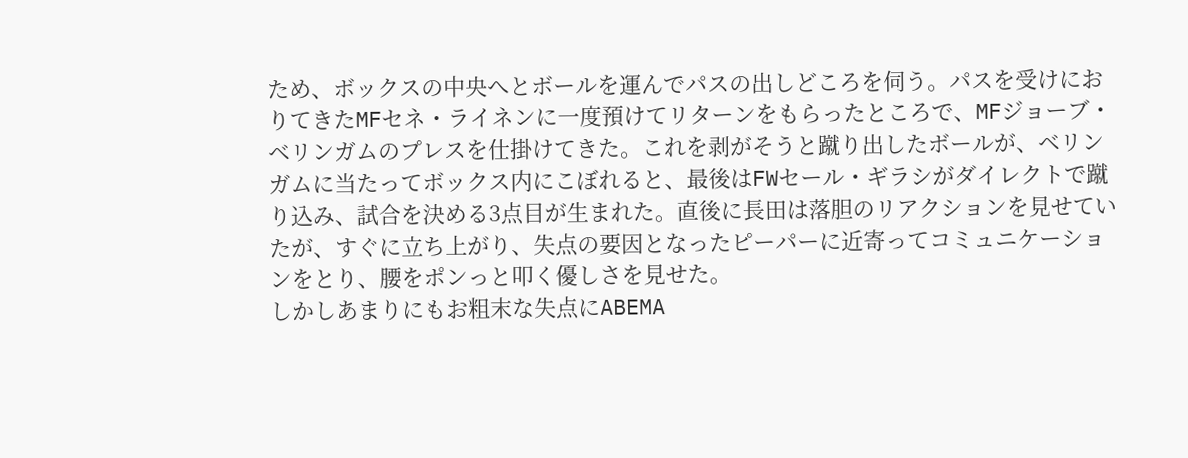ため、ボックスの中央へとボールを運んでパスの出しどころを伺う。パスを受けにおりてきたMFセネ・ライネンに一度預けてリターンをもらったところで、MFジョーブ・ベリンガムのプレスを仕掛けてきた。これを剥がそうと蹴り出したボールが、ベリンガムに当たってボックス内にこぼれると、最後はFWセール・ギラシがダイレクトで蹴り込み、試合を決める3点目が生まれた。直後に長田は落胆のリアクションを見せていたが、すぐに立ち上がり、失点の要因となったピーパーに近寄ってコミュニケーションをとり、腰をポンっと叩く優しさを見せた。
しかしあまりにもお粗末な失点にABEMA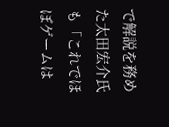で解説を務めた太田宏介氏も「これでほぼゲームは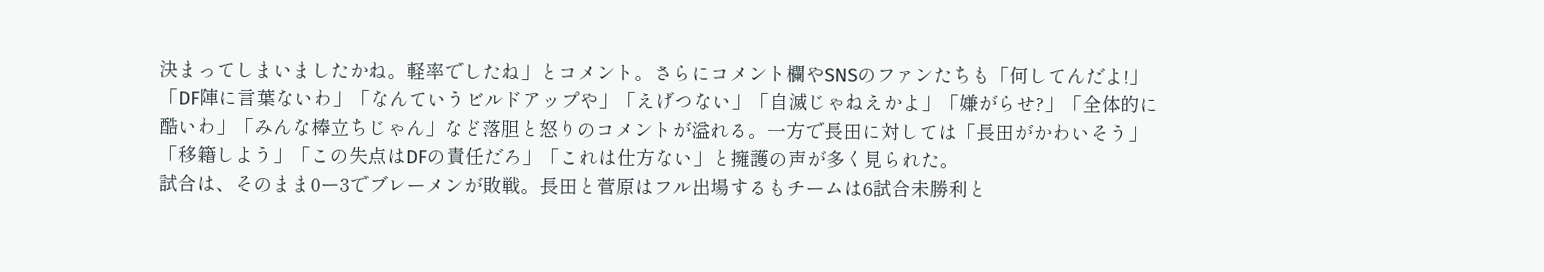決まってしまいましたかね。軽率でしたね」とコメント。さらにコメント欄やSNSのファンたちも「何してんだよ!」「DF陣に言葉ないわ」「なんていうビルドアップや」「えげつない」「自滅じゃねえかよ」「嫌がらせ?」「全体的に酷いわ」「みんな棒立ちじゃん」など落胆と怒りのコメントが溢れる。一方で長田に対しては「長田がかわいそう」「移籍しよう」「この失点はDFの責任だろ」「これは仕方ない」と擁護の声が多く見られた。
試合は、そのまま0ー3でブレーメンが敗戦。長田と菅原はフル出場するもチームは6試合未勝利と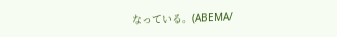なっている。(ABEMA/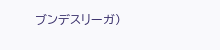ブンデスリーガ)